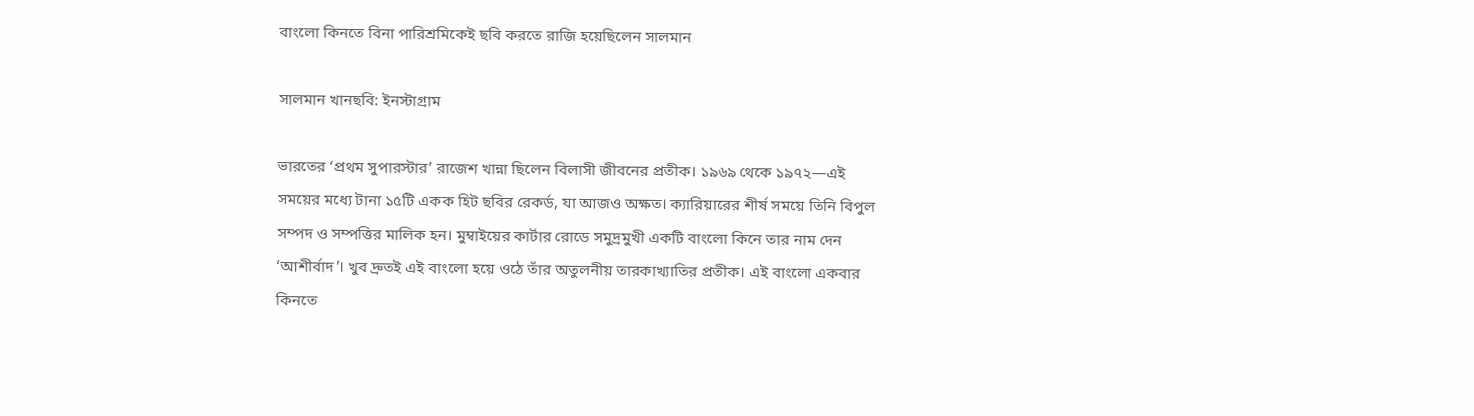বাংলো কিনতে বিনা পারিশ্রমিকেই ছবি করতে রাজি হয়েছিলেন সালমান

সালমান খানছবি: ইনস্টাগ্রাম

ভারতের ‘প্রথম সুপারস্টার’ রাজেশ খান্না ছিলেন বিলাসী জীবনের প্রতীক। ১৯৬৯ থেকে ১৯৭২—এই সময়ের মধ্যে টানা ১৫টি একক হিট ছবির রেকর্ড, যা আজও অক্ষত। ক্যারিয়ারের শীর্ষ সময়ে তিনি বিপুল সম্পদ ও সম্পত্তির মালিক হন। মুম্বাইয়ের কার্টার রোডে সমুদ্রমুখী একটি বাংলো কিনে তার নাম দেন ‘আশীর্বাদ’। খুব দ্রুতই এই বাংলো হয়ে ওঠে তাঁর অতুলনীয় তারকাখ্যাতির প্রতীক। এই বাংলো একবার কিনতে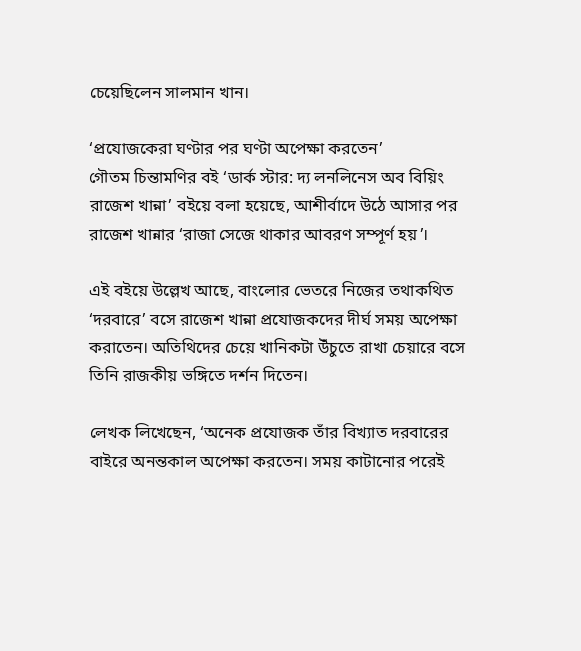চেয়েছিলেন সালমান খান।

‘প্রযোজকেরা ঘণ্টার পর ঘণ্টা অপেক্ষা করতেন’
গৌতম চিন্তামণির বই ‘ডার্ক স্টার: দ্য লনলিনেস অব বিয়িং রাজেশ খান্না’ বইয়ে বলা হয়েছে, আশীর্বাদে উঠে আসার পর রাজেশ খান্নার ‘রাজা সেজে থাকার আবরণ সম্পূর্ণ হয়’।

এই বইয়ে উল্লেখ আছে, বাংলোর ভেতরে নিজের তথাকথিত ‘দরবারে’ বসে রাজেশ খান্না প্রযোজকদের দীর্ঘ সময় অপেক্ষা করাতেন। অতিথিদের চেয়ে খানিকটা উঁচুতে রাখা চেয়ারে বসে তিনি রাজকীয় ভঙ্গিতে দর্শন দিতেন।

লেখক লিখেছেন, ‘অনেক প্রযোজক তাঁর বিখ্যাত দরবারের বাইরে অনন্তকাল অপেক্ষা করতেন। সময় কাটানোর পরেই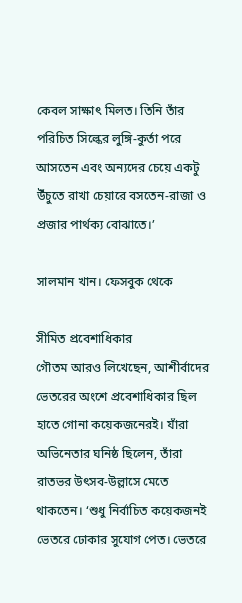কেবল সাক্ষাৎ মিলত। তিনি তাঁর পরিচিত সিল্কের লুঙ্গি-কুর্তা পরে আসতেন এবং অন্যদের চেয়ে একটু উঁচুতে রাখা চেয়ারে বসতেন-রাজা ও প্রজার পার্থক্য বোঝাতে।’

সালমান খান। ফেসবুক থেকে

সীমিত প্রবেশাধিকার
গৌতম আরও লিখেছেন, আশীর্বাদের ভেতরের অংশে প্রবেশাধিকার ছিল হাতে গোনা কয়েকজনেরই। যাঁরা অভিনেতার ঘনিষ্ঠ ছিলেন, তাঁরা রাতভর উৎসব-উল্লাসে মেতে থাকতেন। ‘শুধু নির্বাচিত কয়েকজনই ভেতরে ঢোকার সুযোগ পেত। ভেতরে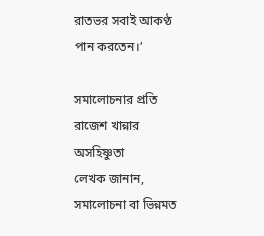রাতভর সবাই আকণ্ঠ পান করতেন।’

সমালোচনার প্রতি রাজেশ খান্নার অসহিষ্ণুতা
লেখক জানান, সমালোচনা বা ভিন্নমত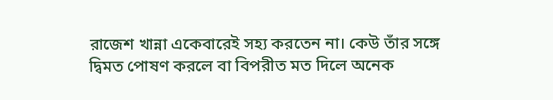রাজেশ খান্না একেবারেই সহ্য করতেন না। কেউ তাঁর সঙ্গে দ্বিমত পোষণ করলে বা বিপরীত মত দিলে অনেক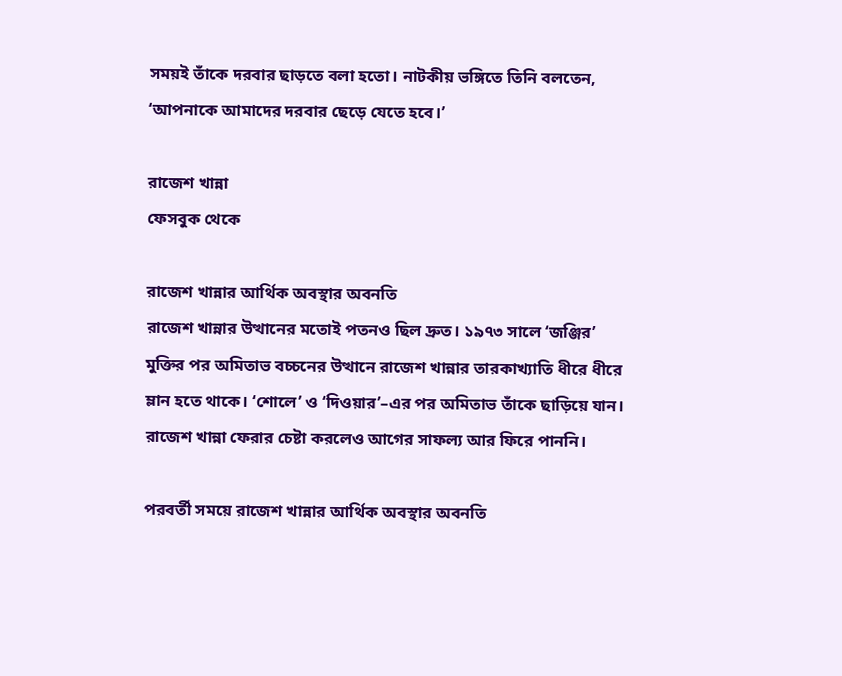সময়ই তাঁকে দরবার ছাড়তে বলা হতো। নাটকীয় ভঙ্গিতে তিনি বলতেন, ‘আপনাকে আমাদের দরবার ছেড়ে যেতে হবে।’

রাজেশ খান্না
ফেসবুক থেকে

রাজেশ খান্নার আর্থিক অবস্থার অবনতি
রাজেশ খান্নার উত্থানের মতোই পতনও ছিল দ্রুত। ১৯৭৩ সালে ‘জঞ্জির’ মুক্তির পর অমিতাভ বচ্চনের উত্থানে রাজেশ খান্নার তারকাখ্যাতি ধীরে ধীরে ম্লান হতে থাকে। ‘শোলে’ ও ‘দিওয়ার’–এর পর অমিতাভ তাঁকে ছাড়িয়ে যান। রাজেশ খান্না ফেরার চেষ্টা করলেও আগের সাফল্য আর ফিরে পাননি।

পরবর্তী সময়ে রাজেশ খান্নার আর্থিক অবস্থার অবনতি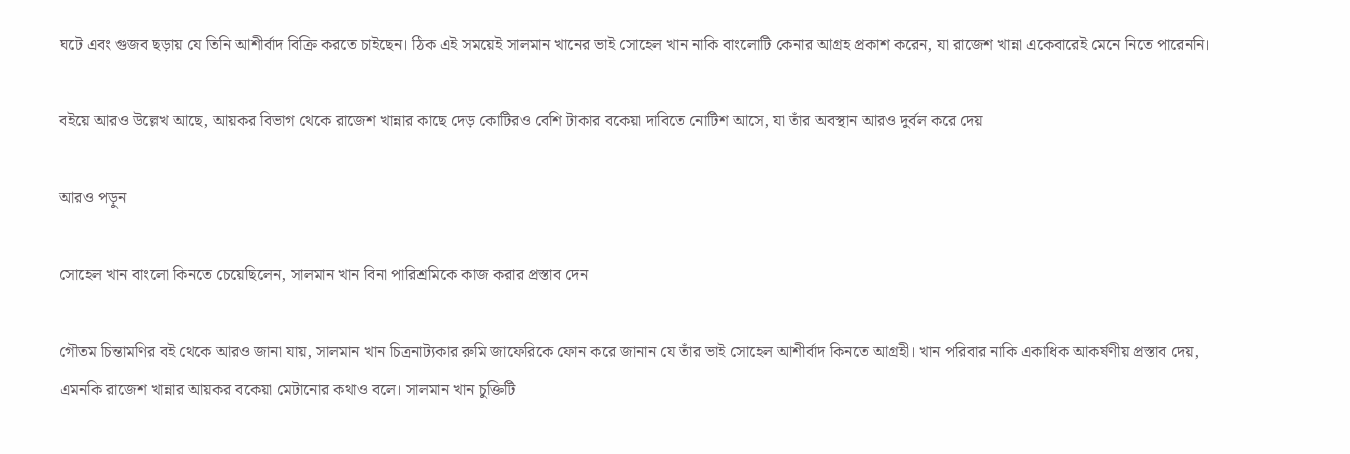ঘটে এবং গুজব ছড়ায় যে তিনি আশীর্বাদ বিক্রি করতে চাইছেন। ঠিক এই সময়েই সালমান খানের ভাই সোহেল খান নাকি বাংলোটি কেনার আগ্রহ প্রকাশ করেন, যা রাজেশ খান্না একেবারেই মেনে নিতে পারেননি।

বইয়ে আরও উল্লেখ আছে, আয়কর বিভাগ থেকে রাজেশ খান্নার কাছে দেড় কোটিরও বেশি টাকার বকেয়া দাবিতে নোটিশ আসে, যা তাঁর অবস্থান আরও দুর্বল করে দেয়

আরও পড়ুন

সোহেল খান বাংলো কিনতে চেয়েছিলেন, সালমান খান বিনা পারিশ্রমিকে কাজ করার প্রস্তাব দেন

গৌতম চিন্তামণির বই থেকে আরও জানা যায়, সালমান খান চিত্রনাট্যকার রুমি জাফেরিকে ফোন করে জানান যে তাঁর ভাই সোহেল আশীর্বাদ কিনতে আগ্রহী। খান পরিবার নাকি একাধিক আকর্ষণীয় প্রস্তাব দেয়, এমনকি রাজেশ খান্নার আয়কর বকেয়া মেটানোর কথাও বলে। সালমান খান চুক্তিটি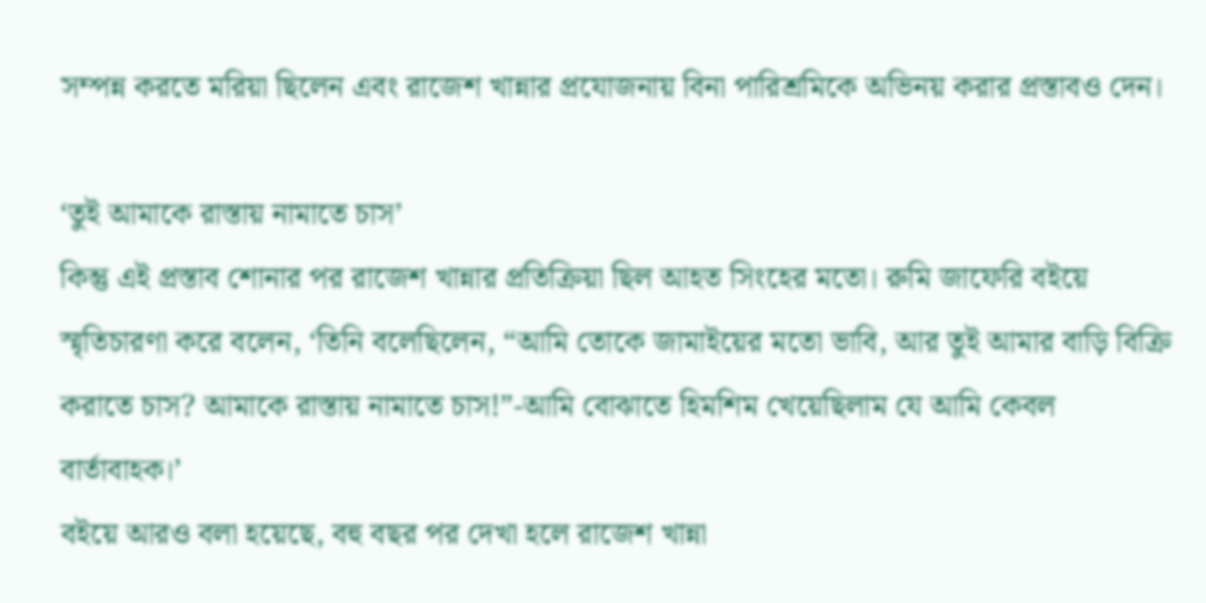সম্পন্ন করতে মরিয়া ছিলেন এবং রাজেশ খান্নার প্রযোজনায় বিনা পারিশ্রমিকে অভিনয় করার প্রস্তাবও দেন।

‘তুই আমাকে রাস্তায় নামাতে চাস’
কিন্তু এই প্রস্তাব শোনার পর রাজেশ খান্নার প্রতিক্রিয়া ছিল আহত সিংহের মতো। রুমি জাফেরি বইয়ে স্মৃতিচারণা করে বলেন, ‘তিনি বলেছিলেন, “আমি তোকে জামাইয়ের মতো ভাবি, আর তুই আমার বাড়ি বিক্রি করাতে চাস? আমাকে রাস্তায় নামাতে চাস!”-আমি বোঝাতে হিমশিম খেয়েছিলাম যে আমি কেবল বার্তাবাহক।’
বইয়ে আরও বলা হয়েছে, বহু বছর পর দেখা হলে রাজেশ খান্না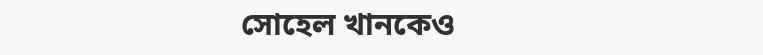সোহেল খানকেও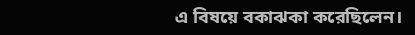এ বিষয়ে বকাঝকা করেছিলেন।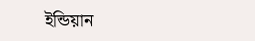ইন্ডিয়ান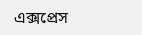এক্সপ্রেস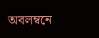অবলম্বনে